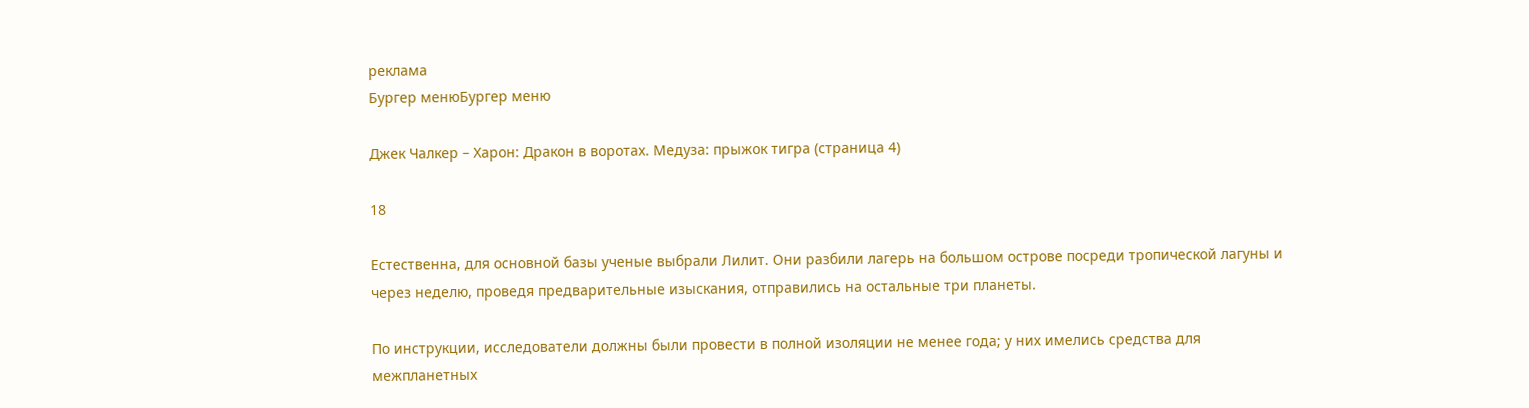реклама
Бургер менюБургер меню

Джек Чалкер – Харон: Дракон в воротах. Медуза: прыжок тигра (страница 4)

18

Естественна, для основной базы ученые выбрали Лилит. Они разбили лагерь на большом острове посреди тропической лагуны и через неделю, проведя предварительные изыскания, отправились на остальные три планеты.

По инструкции, исследователи должны были провести в полной изоляции не менее года; у них имелись средства для межпланетных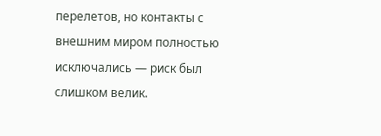перелетов, но контакты с внешним миром полностью исключались — риск был слишком велик.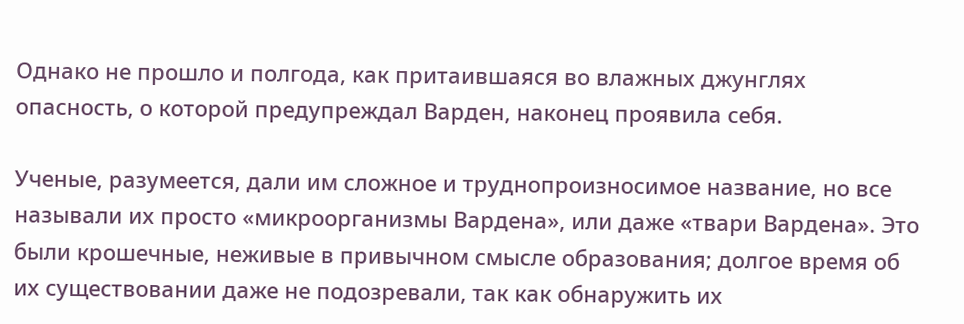Однако не прошло и полгода, как притаившаяся во влажных джунглях опасность, о которой предупреждал Варден, наконец проявила себя.

Ученые, разумеется, дали им сложное и труднопроизносимое название, но все называли их просто «микроорганизмы Вардена», или даже «твари Вардена». Это были крошечные, неживые в привычном смысле образования; долгое время об их существовании даже не подозревали, так как обнаружить их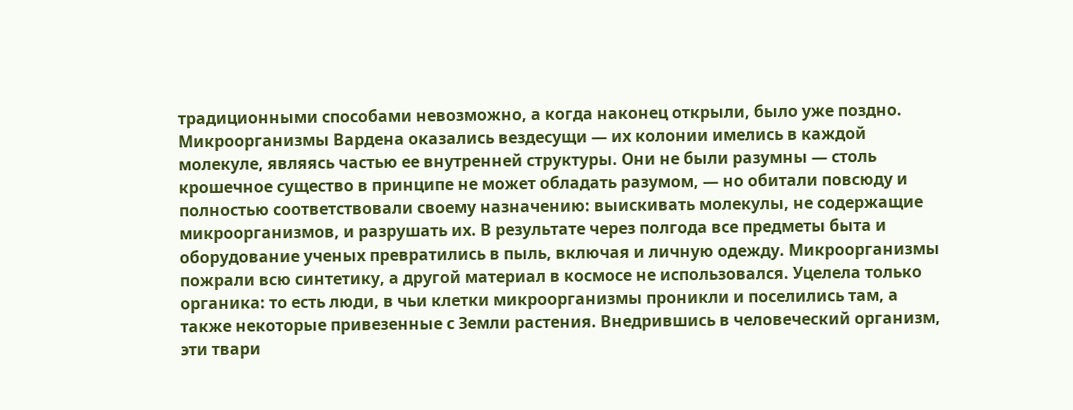традиционными способами невозможно, а когда наконец открыли, было уже поздно. Микроорганизмы Вардена оказались вездесущи — их колонии имелись в каждой молекуле, являясь частью ее внутренней структуры. Они не были разумны — столь крошечное существо в принципе не может обладать разумом, — но обитали повсюду и полностью соответствовали своему назначению: выискивать молекулы, не содержащие микроорганизмов, и разрушать их. В результате через полгода все предметы быта и оборудование ученых превратились в пыль, включая и личную одежду. Микроорганизмы пожрали всю синтетику, а другой материал в космосе не использовался. Уцелела только органика: то есть люди, в чьи клетки микроорганизмы проникли и поселились там, а также некоторые привезенные с Земли растения. Внедрившись в человеческий организм, эти твари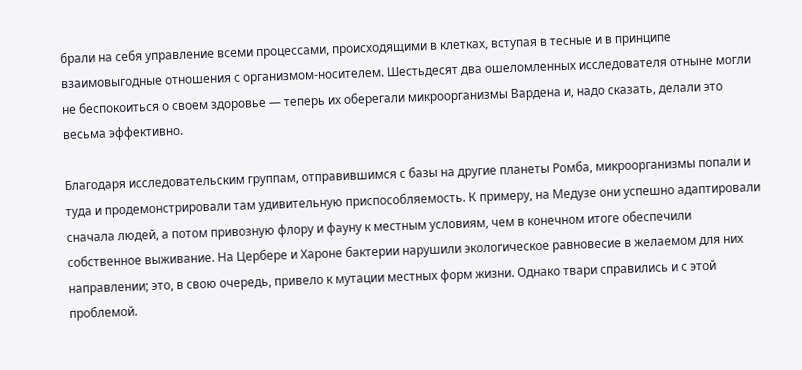брали на себя управление всеми процессами, происходящими в клетках, вступая в тесные и в принципе взаимовыгодные отношения с организмом-носителем. Шестьдесят два ошеломленных исследователя отныне могли не беспокоиться о своем здоровье — теперь их оберегали микроорганизмы Вардена и, надо сказать, делали это весьма эффективно.

Благодаря исследовательским группам, отправившимся с базы на другие планеты Ромба, микроорганизмы попали и туда и продемонстрировали там удивительную приспособляемость. К примеру, на Медузе они успешно адаптировали сначала людей, а потом привозную флору и фауну к местным условиям, чем в конечном итоге обеспечили собственное выживание. На Цербере и Хароне бактерии нарушили экологическое равновесие в желаемом для них направлении; это, в свою очередь, привело к мутации местных форм жизни. Однако твари справились и с этой проблемой.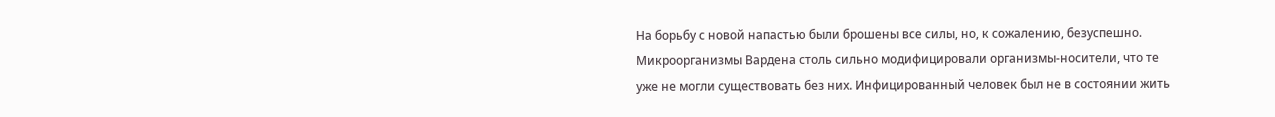На борьбу с новой напастью были брошены все силы, но, к сожалению, безуспешно. Микроорганизмы Вардена столь сильно модифицировали организмы-носители, что те уже не могли существовать без них. Инфицированный человек был не в состоянии жить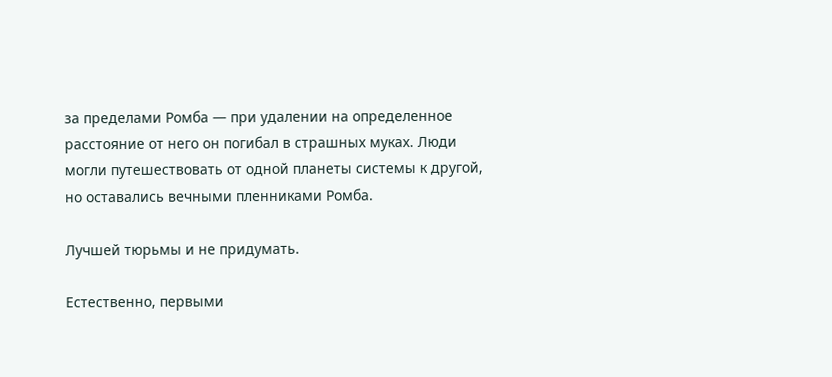за пределами Ромба — при удалении на определенное расстояние от него он погибал в страшных муках. Люди могли путешествовать от одной планеты системы к другой, но оставались вечными пленниками Ромба.

Лучшей тюрьмы и не придумать.

Естественно, первыми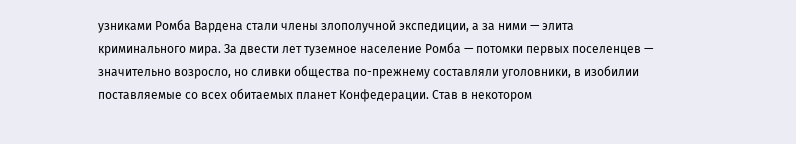узниками Ромба Вардена стали члены злополучной экспедиции, а за ними — элита криминального мира. За двести лет туземное население Ромба — потомки первых поселенцев — значительно возросло, но сливки общества по-прежнему составляли уголовники, в изобилии поставляемые со всех обитаемых планет Конфедерации. Став в некотором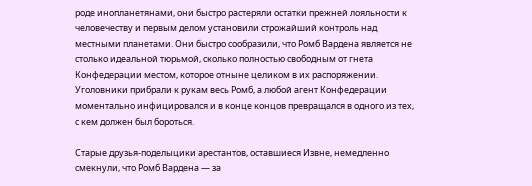роде инопланетянами, они быстро растеряли остатки прежней лояльности к человечеству и первым делом установили строжайший контроль над местными планетами. Они быстро сообразили, что Ромб Вардена является не столько идеальной тюрьмой, сколько полностью свободным от гнета Конфедерации местом, которое отныне целиком в их распоряжении. Уголовники прибрали к рукам весь Ромб, а любой агент Конфедерации моментально инфицировался и в конце концов превращался в одного из тех, с кем должен был бороться.

Старые друзья-поделыцики арестантов, оставшиеся Извне, немедленно смекнули, что Ромб Вардена — за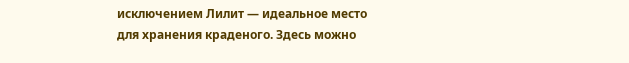исключением Лилит — идеальное место для хранения краденого. Здесь можно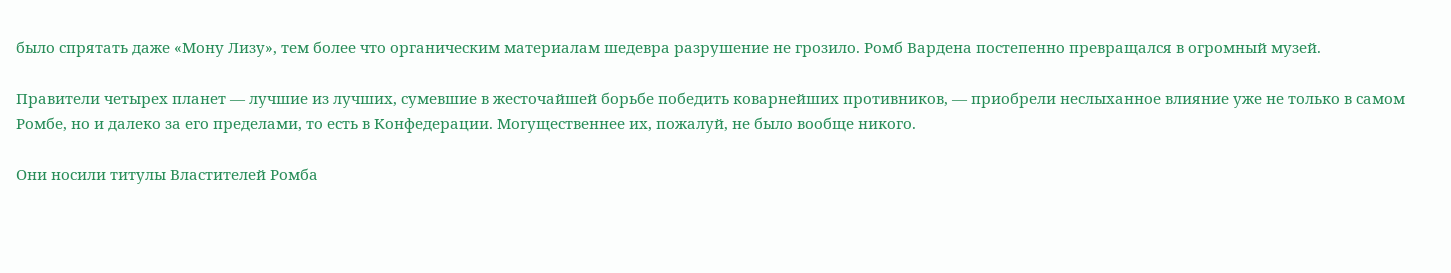было спрятать даже «Мону Лизу», тем более что органическим материалам шедевра разрушение не грозило. Ромб Вардена постепенно превращался в огромный музей.

Правители четырех планет — лучшие из лучших, сумевшие в жесточайшей борьбе победить коварнейших противников, — приобрели неслыханное влияние уже не только в самом Ромбе, но и далеко за его пределами, то есть в Конфедерации. Могущественнее их, пожалуй, не было вообще никого.

Они носили титулы Властителей Ромба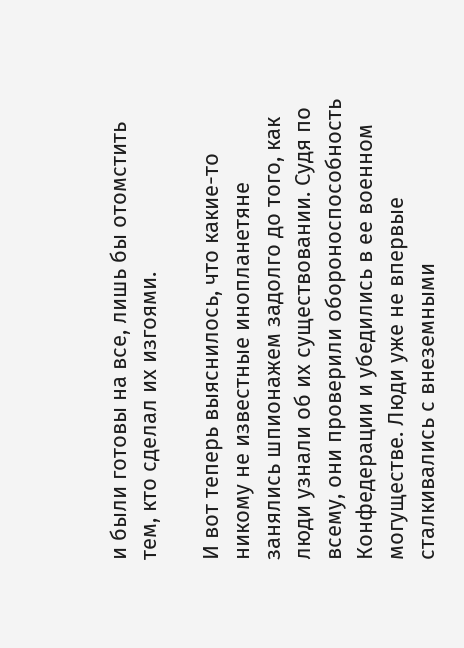и были готовы на все, лишь бы отомстить тем, кто сделал их изгоями.

И вот теперь выяснилось, что какие-то никому не известные инопланетяне занялись шпионажем задолго до того, как люди узнали об их существовании. Судя по всему, они проверили обороноспособность Конфедерации и убедились в ее военном могуществе. Люди уже не впервые сталкивались с внеземными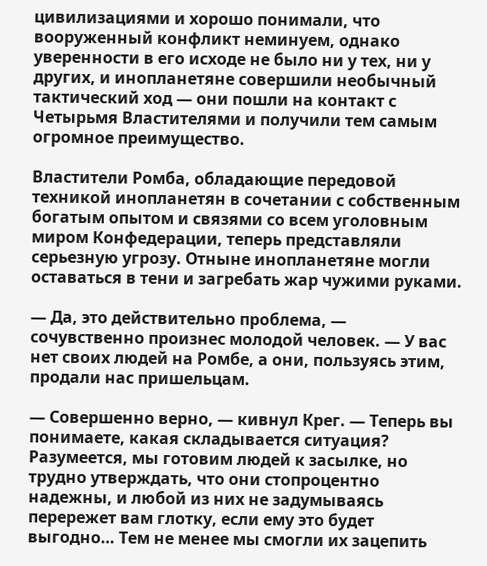цивилизациями и хорошо понимали, что вооруженный конфликт неминуем, однако уверенности в его исходе не было ни у тех, ни у других, и инопланетяне совершили необычный тактический ход — они пошли на контакт с Четырьмя Властителями и получили тем самым огромное преимущество.

Властители Ромба, обладающие передовой техникой инопланетян в сочетании с собственным богатым опытом и связями со всем уголовным миром Конфедерации, теперь представляли серьезную угрозу. Отныне инопланетяне могли оставаться в тени и загребать жар чужими руками.

— Да, это действительно проблема, — сочувственно произнес молодой человек. — У вас нет своих людей на Ромбе, а они, пользуясь этим, продали нас пришельцам.

— Совершенно верно, — кивнул Крег. — Теперь вы понимаете, какая складывается ситуация? Разумеется, мы готовим людей к засылке, но трудно утверждать, что они стопроцентно надежны, и любой из них не задумываясь перережет вам глотку, если ему это будет выгодно… Тем не менее мы смогли их зацепить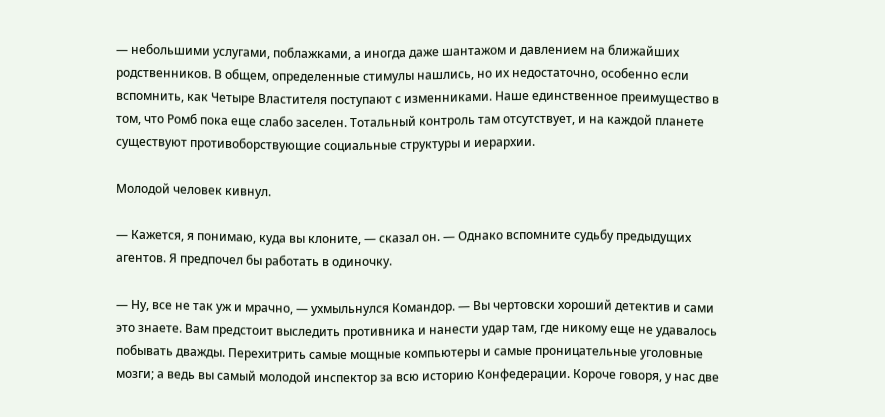— небольшими услугами, поблажками, а иногда даже шантажом и давлением на ближайших родственников. В общем, определенные стимулы нашлись, но их недостаточно, особенно если вспомнить, как Четыре Властителя поступают с изменниками. Наше единственное преимущество в том, что Ромб пока еще слабо заселен. Тотальный контроль там отсутствует, и на каждой планете существуют противоборствующие социальные структуры и иерархии.

Молодой человек кивнул.

— Кажется, я понимаю, куда вы клоните, — сказал он. — Однако вспомните судьбу предыдущих агентов. Я предпочел бы работать в одиночку.

— Ну, все не так уж и мрачно, — ухмыльнулся Командор. — Вы чертовски хороший детектив и сами это знаете. Вам предстоит выследить противника и нанести удар там, где никому еще не удавалось побывать дважды. Перехитрить самые мощные компьютеры и самые проницательные уголовные мозги; а ведь вы самый молодой инспектор за всю историю Конфедерации. Короче говоря, у нас две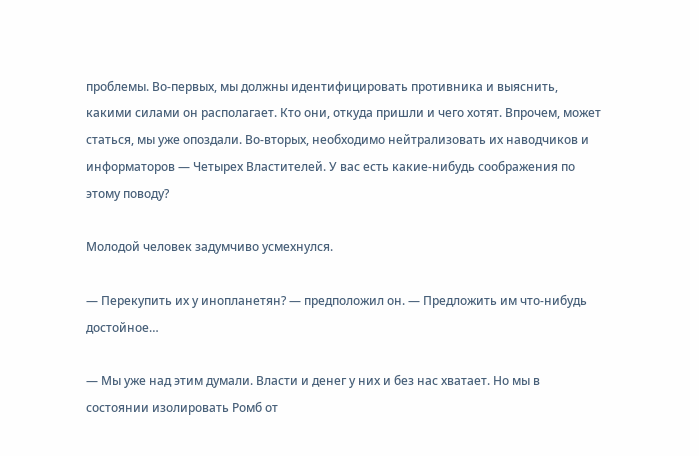проблемы. Во-первых, мы должны идентифицировать противника и выяснить, какими силами он располагает. Кто они, откуда пришли и чего хотят. Впрочем, может статься, мы уже опоздали. Во-вторых, необходимо нейтрализовать их наводчиков и информаторов — Четырех Властителей. У вас есть какие-нибудь соображения по этому поводу?

Молодой человек задумчиво усмехнулся.

— Перекупить их у инопланетян? — предположил он. — Предложить им что-нибудь достойное…

— Мы уже над этим думали. Власти и денег у них и без нас хватает. Но мы в состоянии изолировать Ромб от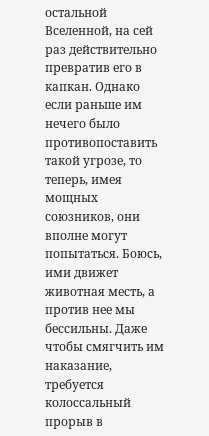остальной Вселенной, на сей раз действительно превратив его в капкан. Однако если раньше им нечего было противопоставить такой угрозе, то теперь, имея мощных союзников, они вполне могут попытаться. Боюсь, ими движет животная месть, а против нее мы бессильны. Даже чтобы смягчить им наказание, требуется колоссальный прорыв в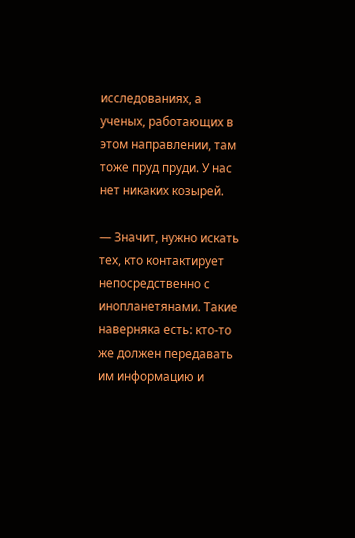исследованиях, а ученых, работающих в этом направлении, там тоже пруд пруди. У нас нет никаких козырей.

— Значит, нужно искать тех, кто контактирует непосредственно с инопланетянами. Такие наверняка есть: кто-то же должен передавать им информацию и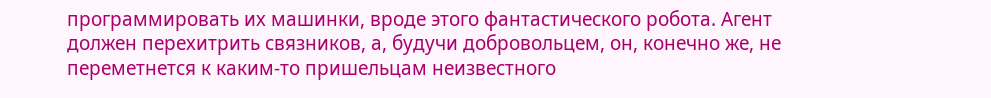программировать их машинки, вроде этого фантастического робота. Агент должен перехитрить связников, а, будучи добровольцем, он, конечно же, не переметнется к каким-то пришельцам неизвестного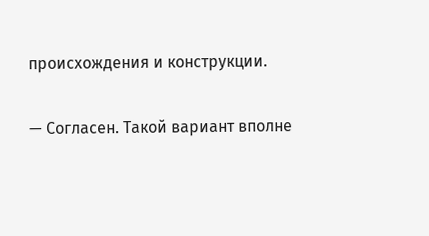происхождения и конструкции.

— Согласен. Такой вариант вполне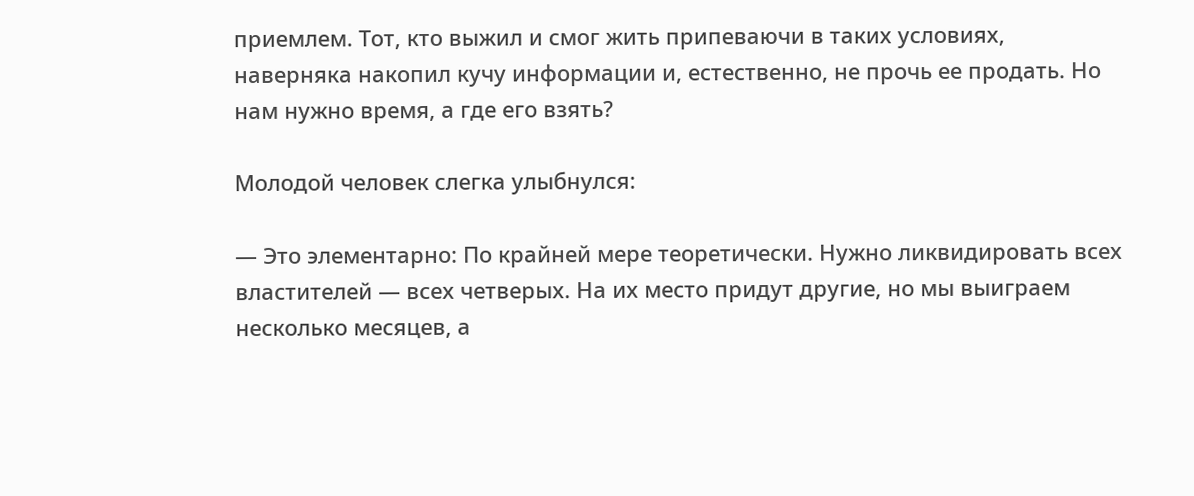приемлем. Тот, кто выжил и смог жить припеваючи в таких условиях, наверняка накопил кучу информации и, естественно, не прочь ее продать. Но нам нужно время, а где его взять?

Молодой человек слегка улыбнулся:

— Это элементарно: По крайней мере теоретически. Нужно ликвидировать всех властителей — всех четверых. На их место придут другие, но мы выиграем несколько месяцев, а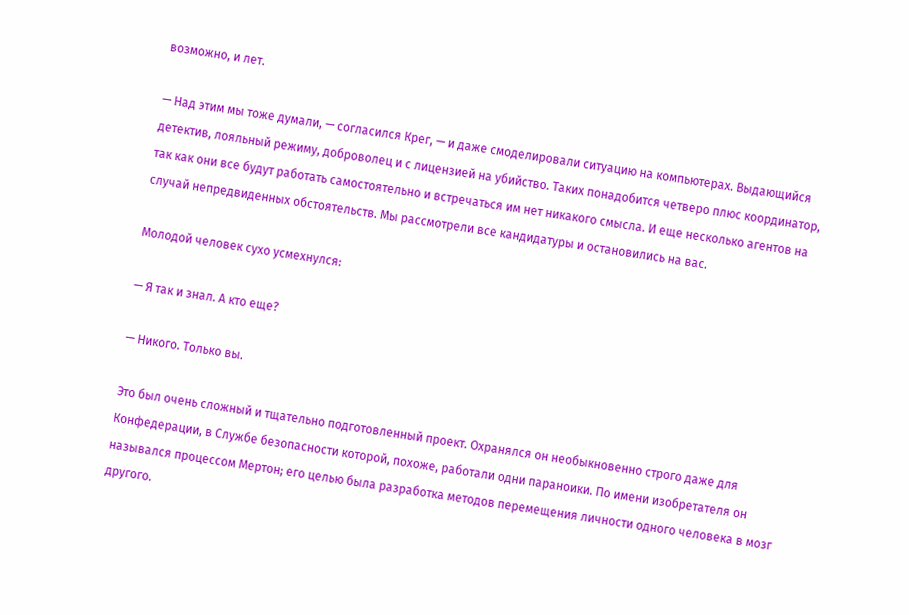возможно, и лет.

— Над этим мы тоже думали, — согласился Крег, — и даже смоделировали ситуацию на компьютерах. Выдающийся детектив, лояльный режиму, доброволец и с лицензией на убийство. Таких понадобится четверо плюс координатор, так как они все будут работать самостоятельно и встречаться им нет никакого смысла. И еще несколько агентов на случай непредвиденных обстоятельств. Мы рассмотрели все кандидатуры и остановились на вас.

Молодой человек сухо усмехнулся:

— Я так и знал. А кто еще?

— Никого. Только вы.

Это был очень сложный и тщательно подготовленный проект. Охранялся он необыкновенно строго даже для Конфедерации, в Службе безопасности которой, похоже, работали одни параноики. По имени изобретателя он назывался процессом Мертон; его целью была разработка методов перемещения личности одного человека в мозг другого.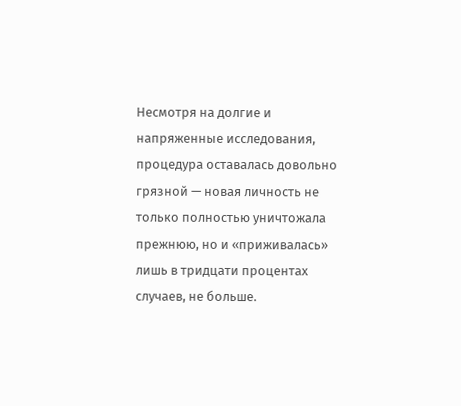Несмотря на долгие и напряженные исследования, процедура оставалась довольно грязной — новая личность не только полностью уничтожала прежнюю, но и «приживалась» лишь в тридцати процентах случаев, не больше.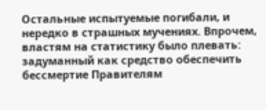Остальные испытуемые погибали, и нередко в страшных мучениях. Впрочем, властям на статистику было плевать: задуманный как средство обеспечить бессмертие Правителям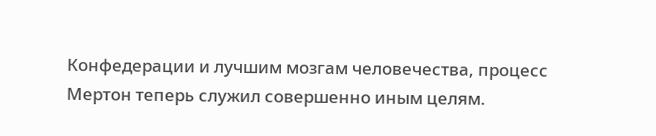Конфедерации и лучшим мозгам человечества, процесс Мертон теперь служил совершенно иным целям.